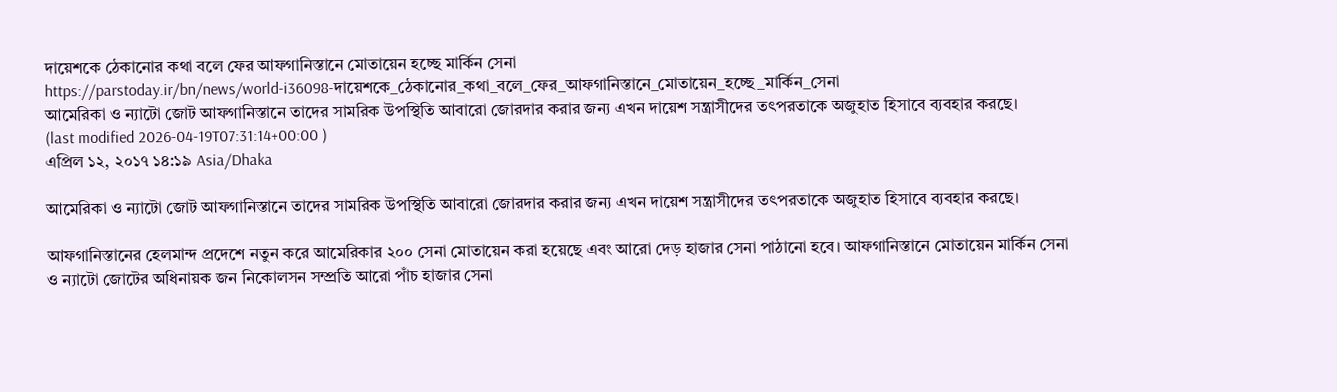দায়েশকে ঠেকানোর কথা বলে ফের আফগানিস্তানে মোতায়েন হচ্ছে মার্কিন সেনা
https://parstoday.ir/bn/news/world-i36098-দায়েশকে_ঠেকানোর_কথা_বলে_ফের_আফগানিস্তানে_মোতায়েন_হচ্ছে_মার্কিন_সেনা
আমেরিকা ও ন্যাটো জোট আফগানিস্তানে তাদের সামরিক উপস্থিতি আবারো জোরদার করার জন্য এখন দায়েশ সন্ত্রাসীদের তৎপরতাকে অজুহাত হিসাবে ব্যবহার করছে।
(last modified 2026-04-19T07:31:14+00:00 )
এপ্রিল ১২, ২০১৭ ১৪:১৯ Asia/Dhaka

আমেরিকা ও ন্যাটো জোট আফগানিস্তানে তাদের সামরিক উপস্থিতি আবারো জোরদার করার জন্য এখন দায়েশ সন্ত্রাসীদের তৎপরতাকে অজুহাত হিসাবে ব্যবহার করছে।

আফগানিস্তানের হেলমান্দ প্রদেশে নতুন করে আমেরিকার ২০০ সেনা মোতায়েন করা হয়েছে এবং আরো দেড় হাজার সেনা পাঠানো হবে। আফগানিস্তানে মোতায়েন মার্কিন সেনা ও ন্যাটো জোটের অধিনায়ক জন নিকোলসন সম্প্রতি আরো পাঁচ হাজার সেনা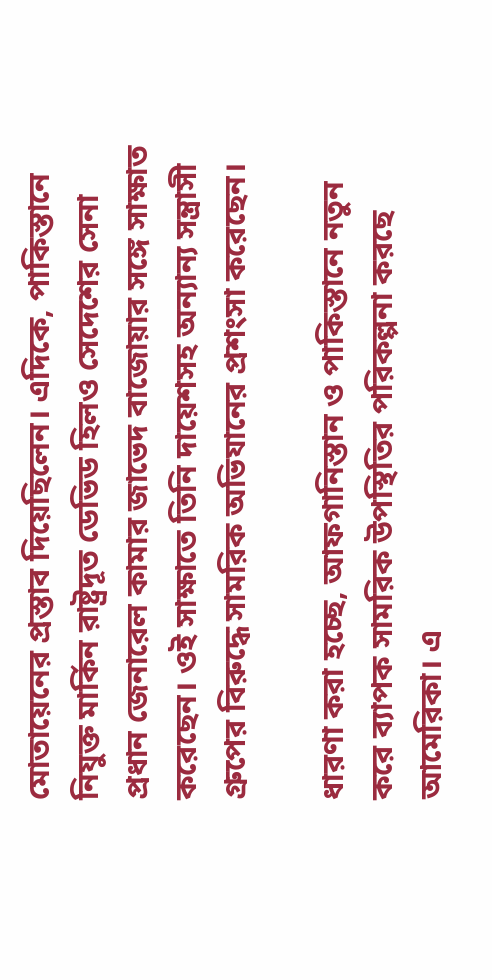মোতায়েনের প্রস্তাব দিয়েছিলেন। এদিকে, পাকিস্তানে নিযুক্ত মার্কিন রাষ্ট্রদূত ডেভিড হিলও সেদেশের সেনা প্রধান জেনারেল কামার জাভেদ বাজোয়ার সঙ্গে সাক্ষাত করেছেন। ওই সাক্ষাতে তিনি দায়েশসহ অন্যান্য সন্ত্রাসী গ্রুপের বিরুদ্ধে সামরিক অভিযানের প্রশংসা করেছেন।

ধারণা করা হচ্ছে, আফগানিস্তান ও পাকিস্তানে নতুন করে ব্যাপক সামরিক উপস্থিতির পরিকল্পনা করছে আমেরিকা। এ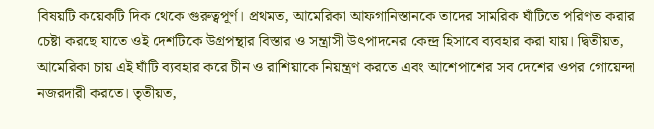বিষয়টি কয়েকটি দিক থেকে গুরুত্বপূর্ণ। প্রথমত, আমেরিকা আফগানিস্তানকে তাদের সামরিক ঘাঁটিতে পরিণত করার চেষ্টা করছে যাতে ওই দেশটিকে উগ্রপন্থার বিস্তার ও সন্ত্রাসী উৎপাদনের কেন্দ্র হিসাবে ব্যবহার করা যায়। দ্বিতীয়ত, আমেরিকা চায় এই ঘাঁটি ব্যবহার করে চীন ও রাশিয়াকে নিয়ন্ত্রণ করতে এবং আশেপাশের সব দেশের ওপর গোয়েন্দা নজরদারী করতে। তৃতীয়ত,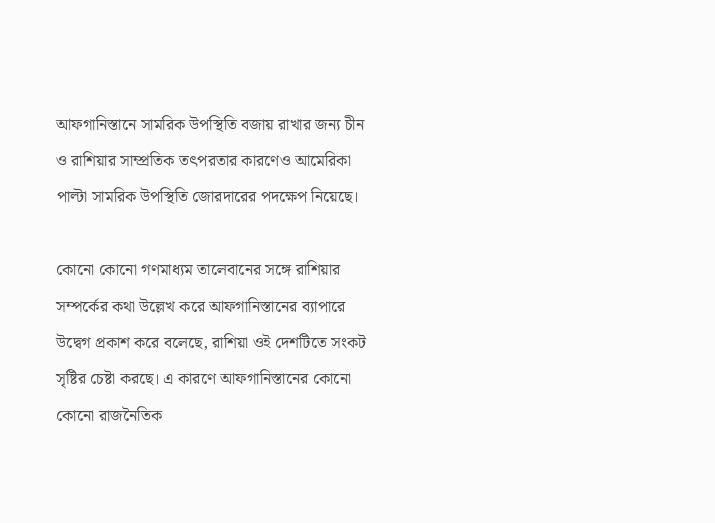আফগানিস্তানে সামরিক উপস্থিতি বজায় রাখার জন্য চীন ও রাশিয়ার সাম্প্রতিক তৎপরতার কারণেও আমেরিকা পাল্টা সামরিক উপস্থিতি জোরদারের পদক্ষেপ নিয়েছে।

কোনো কোনো গণমাধ্যম তালেবানের সঙ্গে রাশিয়ার সম্পর্কের কথা উল্লেখ করে আফগানিস্তানের ব্যাপারে উদ্বেগ প্রকাশ করে বলেছে, রাশিয়া ওই দেশটিতে সংকট সৃষ্টির চেষ্টা করছে। এ কারণে আফগানিস্তানের কোনো কোনো রাজনৈতিক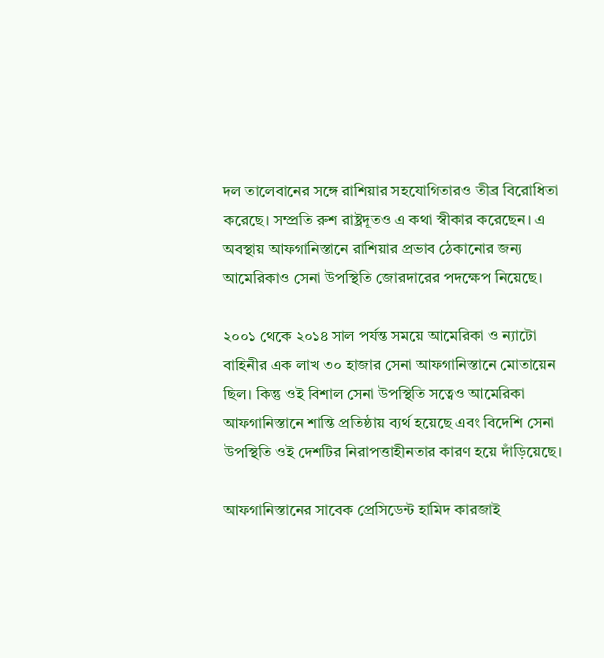দল তালেবানের সঙ্গে রাশিয়ার সহযোগিতারও তীব্র বিরোধিতা করেছে। সম্প্রতি রুশ রাষ্ট্রদূতও এ কথা স্বীকার করেছেন। এ অবস্থায় আফগানিস্তানে রাশিয়ার প্রভাব ঠেকানোর জন্য আমেরিকাও সেনা উপস্থিতি জোরদারের পদক্ষেপ নিয়েছে।

২০০১ থেকে ২০১৪ সাল পর্যন্ত সময়ে আমেরিকা ও ন্যাটো বাহিনীর এক লাখ ৩০ হাজার সেনা আফগানিস্তানে মোতায়েন ছিল। কিন্তু ওই বিশাল সেনা উপস্থিতি সত্বেও আমেরিকা আফগানিস্তানে শান্তি প্রতিষ্ঠায় ব্যর্থ হয়েছে এবং বিদেশি সেনা উপস্থিতি ওই দেশটির নিরাপত্তাহীনতার কারণ হয়ে দাঁড়িয়েছে।

আফগানিস্তানের সাবেক প্রেসিডেন্ট হামিদ কারজাই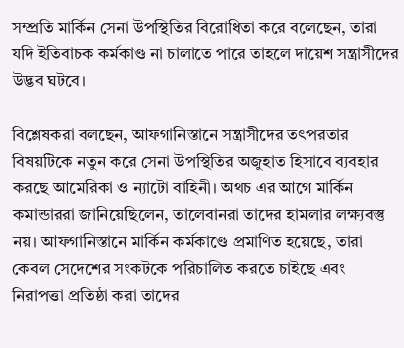সম্প্রতি মার্কিন সেনা উপস্থিতির বিরোধিতা করে বলেছেন, তারা যদি ইতিবাচক কর্মকাণ্ড না চালাতে পারে তাহলে দায়েশ সন্ত্রাসীদের উদ্ভব ঘটবে।

বিশ্লেষকরা বলছেন, আফগানিস্তানে সন্ত্রাসীদের তৎপরতার বিষয়টিকে নতুন করে সেনা উপস্থিতির অজুহাত হিসাবে ব্যবহার করছে আমেরিকা ও ন্যাটো বাহিনী। অথচ এর আগে মার্কিন কমান্ডাররা জানিয়েছিলেন, তালেবানরা তাদের হামলার লক্ষ্যবস্তু নয়। আফগানিস্তানে মার্কিন কর্মকাণ্ডে প্রমাণিত হয়েছে, তারা কেবল সেদেশের সংকটকে পরিচালিত করতে চাইছে এবং নিরাপত্তা প্রতিষ্ঠা করা তাদের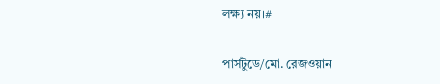লক্ষ্য নয়।#

পার্সটুডে/মো. রেজওয়ান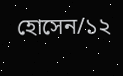হোসেন/১২